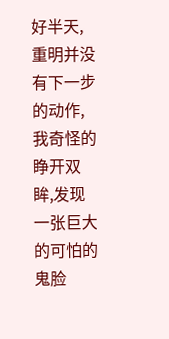好半天,重明并没有下一步的动作,我奇怪的睁开双眸,发现一张巨大的可怕的鬼脸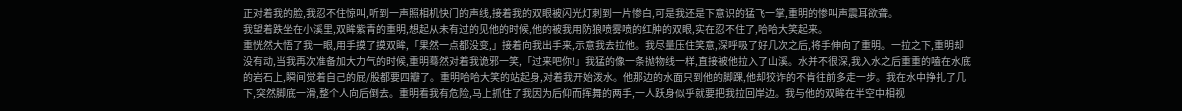正对着我的脸,我忍不住惊叫,听到一声照相机快门的声线,接着我的双眼被闪光灯刺到一片惨白,可是我还是下意识的猛飞一掌,重明的惨叫声震耳欲聋。
我望着跌坐在小溪里,双眸紫青的重明,想起从未有过的见他的时候,他的被我用防狼喷雾喷的红肿的双眼,实在忍不住了,哈哈大笑起来。
重恍然大悟了我一眼,用手摸了摸双眸,「果然一点都没变,」接着向我出手来,示意我去拉他。我尽量压住笑意,深呼吸了好几次之后,将手伸向了重明。一拉之下,重明却没有动,当我再次准备加大力气的时候,重明蓦然对着我诡邪一笑,「过来吧你!」我猛的像一条抛物线一样,直接被他拉入了山溪。水并不很深,我入水之后重重的嗑在水底的岩石上,瞬间觉着自己的屁/股都要四瓣了。重明哈哈大笑的站起身,对着我开始泼水。他那边的水面只到他的脚踝,他却狡诈的不肯往前多走一步。我在水中挣扎了几下,突然脚底一滑,整个人向后倒去。重明看我有危险,马上抓住了我因为后仰而挥舞的两手,一人跃身似乎就要把我拉回岸边。我与他的双眸在半空中相视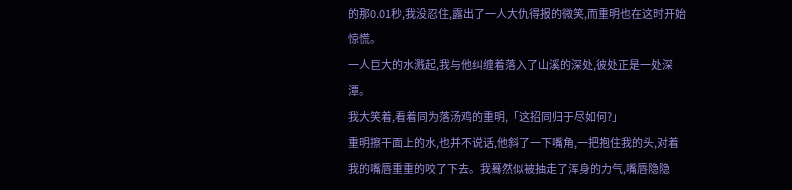的那0.01秒,我没忍住,露出了一人大仇得报的微笑,而重明也在这时开始惊慌。
一人巨大的水溅起,我与他纠缠着落入了山溪的深处,彼处正是一处深潭。
我大笑着,看着同为落汤鸡的重明,「这招同归于尽如何?」
重明擦干面上的水,也并不说话,他斜了一下嘴角,一把抱住我的头,对着我的嘴唇重重的咬了下去。我蓦然似被抽走了浑身的力气,嘴唇隐隐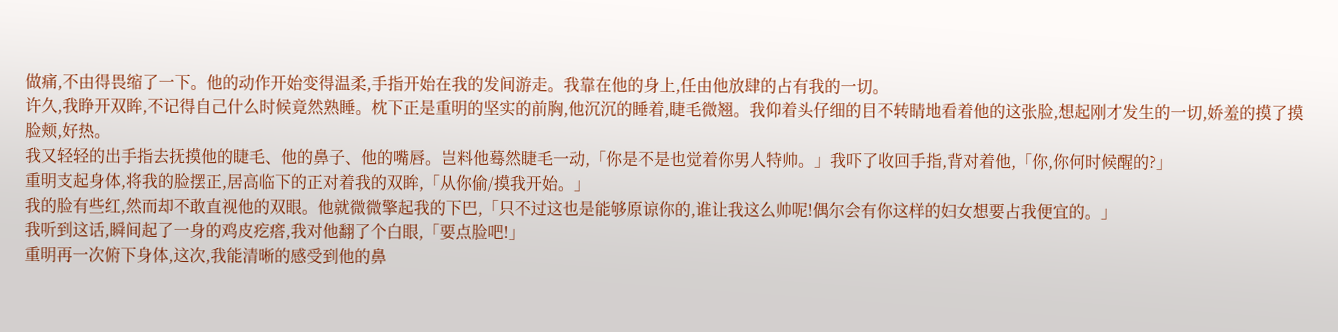做痛,不由得畏缩了一下。他的动作开始变得温柔,手指开始在我的发间游走。我靠在他的身上,任由他放肆的占有我的一切。
许久,我睁开双眸,不记得自己什么时候竟然熟睡。枕下正是重明的坚实的前胸,他沉沉的睡着,睫毛微翘。我仰着头仔细的目不转睛地看着他的这张脸,想起刚才发生的一切,娇羞的摸了摸脸颊,好热。
我又轻轻的出手指去抚摸他的睫毛、他的鼻子、他的嘴唇。岂料他蓦然睫毛一动,「你是不是也觉着你男人特帅。」我吓了收回手指,背对着他,「你,你何时候醒的?」
重明支起身体,将我的脸摆正,居高临下的正对着我的双眸,「从你偷/摸我开始。」
我的脸有些红,然而却不敢直视他的双眼。他就微微擎起我的下巴,「只不过这也是能够原谅你的,谁让我这么帅呢!偶尔会有你这样的妇女想要占我便宜的。」
我听到这话,瞬间起了一身的鸡皮疙瘩,我对他翻了个白眼,「要点脸吧!」
重明再一次俯下身体,这次,我能清晰的感受到他的鼻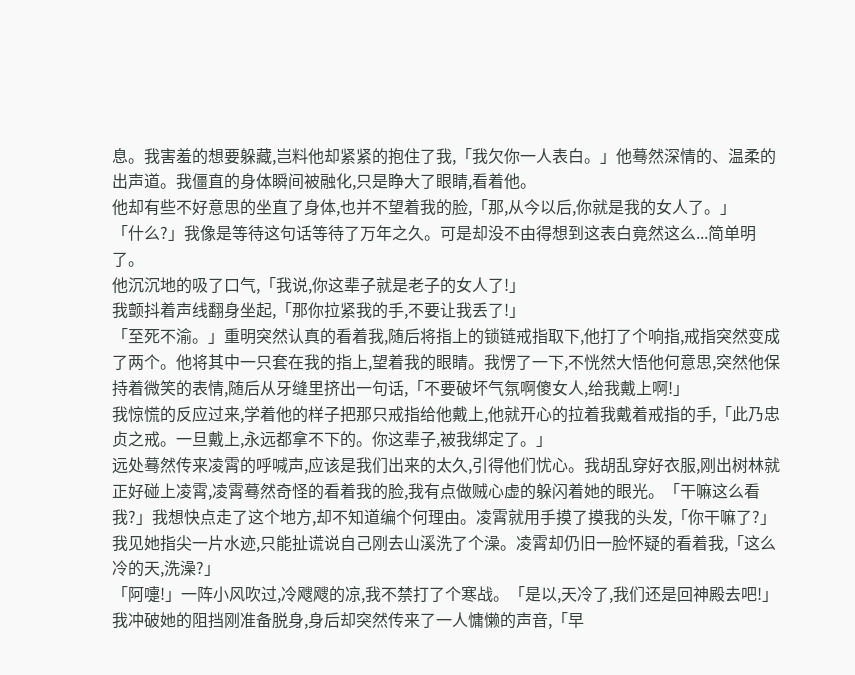息。我害羞的想要躲藏,岂料他却紧紧的抱住了我,「我欠你一人表白。」他蓦然深情的、温柔的出声道。我僵直的身体瞬间被融化,只是睁大了眼睛,看着他。
他却有些不好意思的坐直了身体,也并不望着我的脸,「那,从今以后,你就是我的女人了。」
「什么?」我像是等待这句话等待了万年之久。可是却没不由得想到这表白竟然这么...简单明了。
他沉沉地的吸了口气,「我说,你这辈子就是老子的女人了!」
我颤抖着声线翻身坐起,「那你拉紧我的手,不要让我丢了!」
「至死不渝。」重明突然认真的看着我,随后将指上的锁链戒指取下,他打了个响指,戒指突然变成了两个。他将其中一只套在我的指上,望着我的眼睛。我愣了一下,不恍然大悟他何意思,突然他保持着微笑的表情,随后从牙缝里挤出一句话,「不要破坏气氛啊傻女人,给我戴上啊!」
我惊慌的反应过来,学着他的样子把那只戒指给他戴上,他就开心的拉着我戴着戒指的手,「此乃忠贞之戒。一旦戴上,永远都拿不下的。你这辈子,被我绑定了。」
远处蓦然传来凌霄的呼喊声,应该是我们出来的太久,引得他们忧心。我胡乱穿好衣服,刚出树林就正好碰上凌霄,凌霄蓦然奇怪的看着我的脸,我有点做贼心虚的躲闪着她的眼光。「干嘛这么看我?」我想快点走了这个地方,却不知道编个何理由。凌霄就用手摸了摸我的头发,「你干嘛了?」
我见她指尖一片水迹,只能扯谎说自己刚去山溪洗了个澡。凌霄却仍旧一脸怀疑的看着我,「这么冷的天,洗澡?」
「阿嚏!」一阵小风吹过,冷飕飕的凉,我不禁打了个寒战。「是以,天冷了,我们还是回神殿去吧!」我冲破她的阻挡刚准备脱身,身后却突然传来了一人慵懒的声音,「早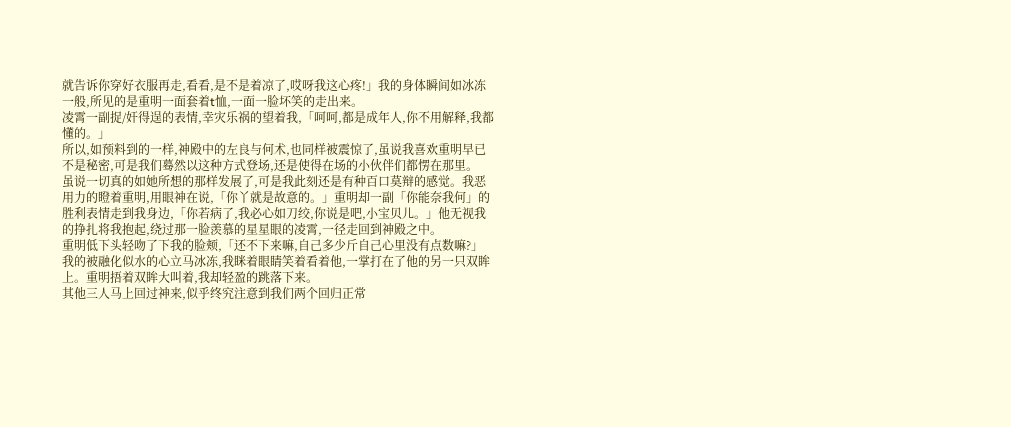就告诉你穿好衣服再走,看看,是不是着凉了,哎呀我这心疼!」我的身体瞬间如冰冻一般,所见的是重明一面套着t恤,一面一脸坏笑的走出来。
凌霄一副捉/奸得逞的表情,幸灾乐祸的望着我,「呵呵,都是成年人,你不用解释,我都懂的。」
所以,如预料到的一样,神殿中的左良与何术,也同样被震惊了,虽说我喜欢重明早已不是秘密,可是我们蓦然以这种方式登场,还是使得在场的小伙伴们都愣在那里。
虽说一切真的如她所想的那样发展了,可是我此刻还是有种百口莫辩的感觉。我恶用力的瞪着重明,用眼神在说,「你丫就是故意的。」重明却一副「你能奈我何」的胜利表情走到我身边,「你若病了,我必心如刀绞,你说是吧,小宝贝儿。」他无视我的挣扎将我抱起,绕过那一脸羡慕的星星眼的凌霄,一径走回到神殿之中。
重明低下头轻吻了下我的脸颊,「还不下来嘛,自己多少斤自己心里没有点数嘛?」
我的被融化似水的心立马冰冻,我眯着眼睛笑着看着他,一掌打在了他的另一只双眸上。重明捂着双眸大叫着,我却轻盈的跳落下来。
其他三人马上回过神来,似乎终究注意到我们两个回归正常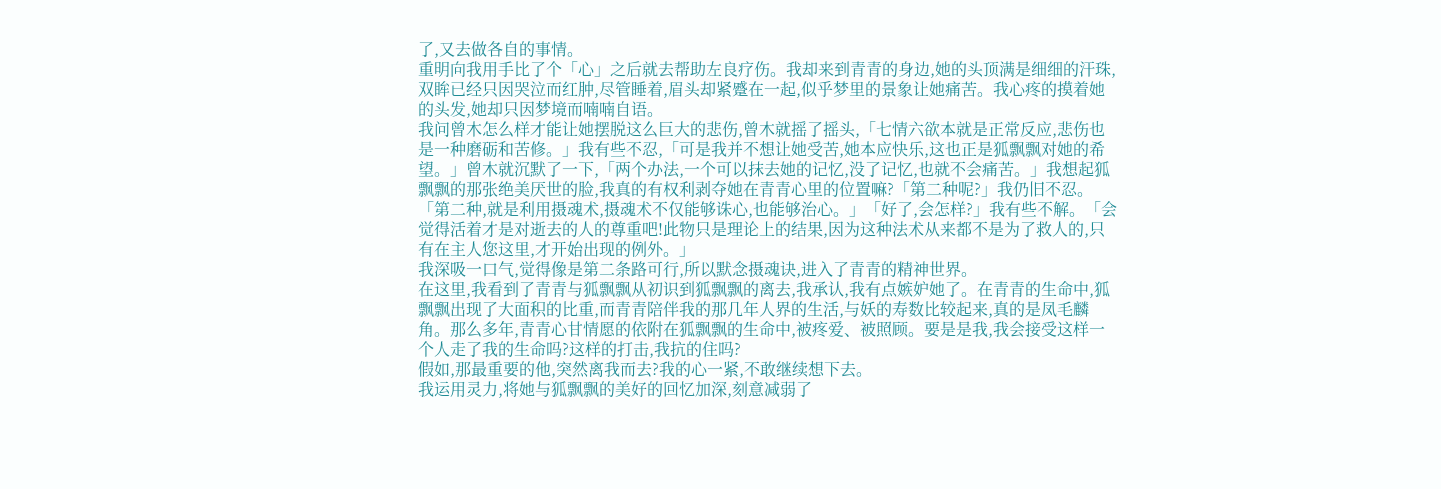了,又去做各自的事情。
重明向我用手比了个「心」之后就去帮助左良疗伤。我却来到青青的身边,她的头顶满是细细的汗珠,双眸已经只因哭泣而红肿,尽管睡着,眉头却紧蹙在一起,似乎梦里的景象让她痛苦。我心疼的摸着她的头发,她却只因梦境而喃喃自语。
我问曾木怎么样才能让她摆脱这么巨大的悲伤,曾木就摇了摇头,「七情六欲本就是正常反应,悲伤也是一种磨砺和苦修。」我有些不忍,「可是我并不想让她受苦,她本应快乐,这也正是狐飘飘对她的希望。」曾木就沉默了一下,「两个办法,一个可以抹去她的记忆,没了记忆,也就不会痛苦。」我想起狐飘飘的那张绝美厌世的脸,我真的有权利剥夺她在青青心里的位置嘛?「第二种呢?」我仍旧不忍。「第二种,就是利用摄魂术,摄魂术不仅能够诛心,也能够治心。」「好了,会怎样?」我有些不解。「会觉得活着才是对逝去的人的尊重吧!此物只是理论上的结果,因为这种法术从来都不是为了救人的,只有在主人您这里,才开始出现的例外。」
我深吸一口气,觉得像是第二条路可行,所以默念摄魂诀,进入了青青的精神世界。
在这里,我看到了青青与狐飘飘从初识到狐飘飘的离去,我承认,我有点嫉妒她了。在青青的生命中,狐飘飘出现了大面积的比重,而青青陪伴我的那几年人界的生活,与妖的寿数比较起来,真的是凤毛麟角。那么多年,青青心甘情愿的依附在狐飘飘的生命中,被疼爱、被照顾。要是是我,我会接受这样一个人走了我的生命吗?这样的打击,我抗的住吗?
假如,那最重要的他,突然离我而去?我的心一紧,不敢继续想下去。
我运用灵力,将她与狐飘飘的美好的回忆加深,刻意减弱了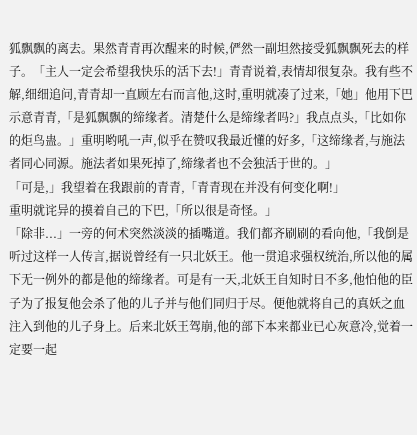狐飘飘的离去。果然青青再次醒来的时候,俨然一副坦然接受狐飘飘死去的样子。「主人一定会希望我快乐的活下去!」青青说着,表情却很复杂。我有些不解,细细追问,青青却一直顾左右而言他,这时,重明就凑了过来,「她」他用下巴示意青青,「是狐飘飘的缔缘者。清楚什么是缔缘者吗?」我点点头,「比如你的炬鸟蛊。」重明哟吼一声,似乎在赞叹我最近懂的好多,「这缔缘者,与施法者同心同源。施法者如果死掉了,缔缘者也不会独活于世的。」
「可是,」我望着在我跟前的青青,「青青现在并没有何变化啊!」
重明就诧异的摸着自己的下巴,「所以很是奇怪。」
「除非...」一旁的何术突然淡淡的插嘴道。我们都齐刷刷的看向他,「我倒是听过这样一人传言,据说曾经有一只北妖王。他一贯追求强权统治,所以他的属下无一例外的都是他的缔缘者。可是有一天,北妖王自知时日不多,他怕他的臣子为了报复他会杀了他的儿子并与他们同归于尽。便他就将自己的真妖之血注入到他的儿子身上。后来北妖王驾崩,他的部下本来都业已心灰意冷,觉着一定要一起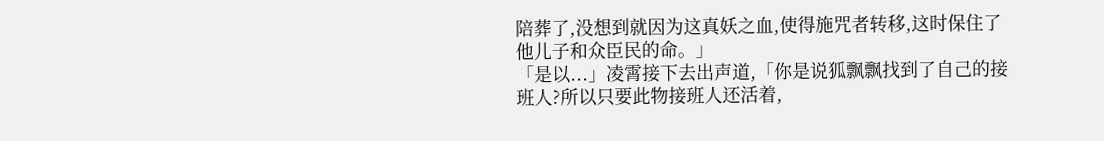陪葬了,没想到就因为这真妖之血,使得施咒者转移,这时保住了他儿子和众臣民的命。」
「是以...」凌霄接下去出声道,「你是说狐飘飘找到了自己的接班人?所以只要此物接班人还活着,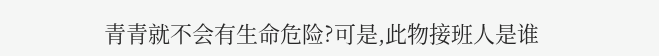青青就不会有生命危险?可是,此物接班人是谁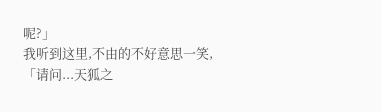呢?」
我听到这里,不由的不好意思一笑,「请问...天狐之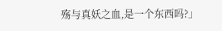殇与真妖之血,是一个东西吗?」